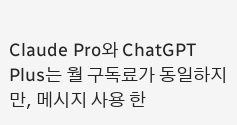Claude Pro와 ChatGPT Plus는 월 구독료가 동일하지만, 메시지 사용 한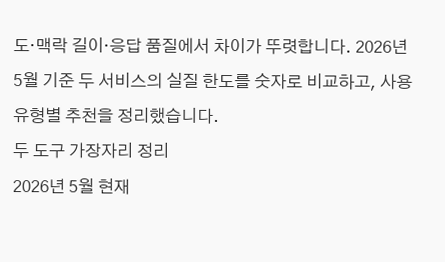도·맥락 길이·응답 품질에서 차이가 뚜렷합니다. 2026년 5월 기준 두 서비스의 실질 한도를 숫자로 비교하고, 사용 유형별 추천을 정리했습니다.
두 도구 가장자리 정리
2026년 5월 현재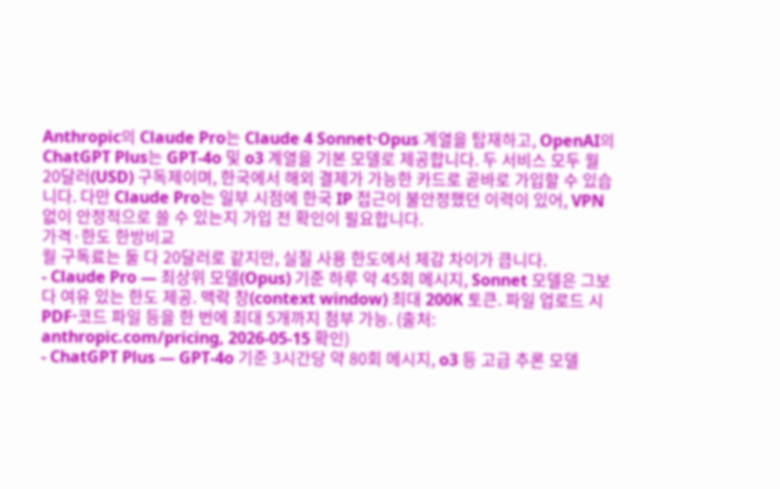Anthropic의 Claude Pro는 Claude 4 Sonnet·Opus 계열을 탑재하고, OpenAI의 ChatGPT Plus는 GPT-4o 및 o3 계열을 기본 모델로 제공합니다. 두 서비스 모두 월 20달러(USD) 구독제이며, 한국에서 해외 결제가 가능한 카드로 곧바로 가입할 수 있습니다. 다만 Claude Pro는 일부 시점에 한국 IP 접근이 불안정했던 이력이 있어, VPN 없이 안정적으로 쓸 수 있는지 가입 전 확인이 필요합니다.
가격·한도 한방비교
월 구독료는 둘 다 20달러로 같지만, 실질 사용 한도에서 체감 차이가 큽니다.
- Claude Pro — 최상위 모델(Opus) 기준 하루 약 45회 메시지, Sonnet 모델은 그보다 여유 있는 한도 제공. 맥락 창(context window) 최대 200K 토큰. 파일 업로드 시 PDF·코드 파일 등을 한 번에 최대 5개까지 첨부 가능. (출처: anthropic.com/pricing, 2026-05-15 확인)
- ChatGPT Plus — GPT-4o 기준 3시간당 약 80회 메시지, o3 등 고급 추론 모델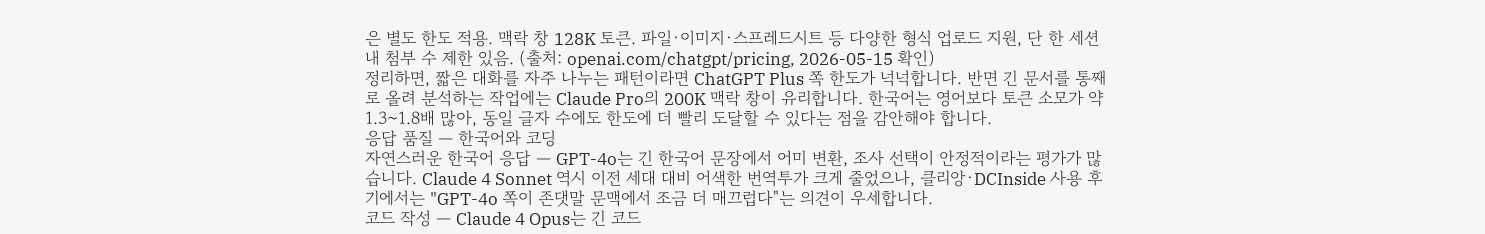은 별도 한도 적용. 맥락 창 128K 토큰. 파일·이미지·스프레드시트 등 다양한 형식 업로드 지원, 단 한 세션 내 첨부 수 제한 있음. (출처: openai.com/chatgpt/pricing, 2026-05-15 확인)
정리하면, 짧은 대화를 자주 나누는 패턴이라면 ChatGPT Plus 쪽 한도가 넉넉합니다. 반면 긴 문서를 통째로 올려 분석하는 작업에는 Claude Pro의 200K 맥락 창이 유리합니다. 한국어는 영어보다 토큰 소모가 약 1.3~1.8배 많아, 동일 글자 수에도 한도에 더 빨리 도달할 수 있다는 점을 감안해야 합니다.
응답 품질 — 한국어와 코딩
자연스러운 한국어 응답 — GPT-4o는 긴 한국어 문장에서 어미 변환, 조사 선택이 안정적이라는 평가가 많습니다. Claude 4 Sonnet 역시 이전 세대 대비 어색한 번역투가 크게 줄었으나, 클리앙·DCInside 사용 후기에서는 "GPT-4o 쪽이 존댓말 문맥에서 조금 더 매끄럽다"는 의견이 우세합니다.
코드 작성 — Claude 4 Opus는 긴 코드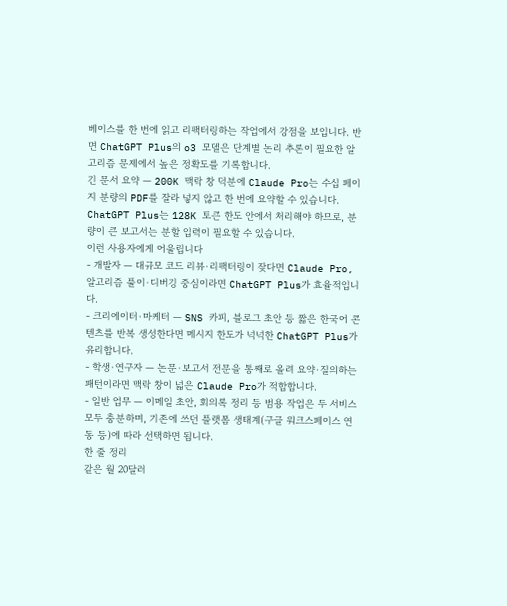베이스를 한 번에 읽고 리팩터링하는 작업에서 강점을 보입니다. 반면 ChatGPT Plus의 o3 모델은 단계별 논리 추론이 필요한 알고리즘 문제에서 높은 정확도를 기록합니다.
긴 문서 요약 — 200K 맥락 창 덕분에 Claude Pro는 수십 페이지 분량의 PDF를 잘라 넣지 않고 한 번에 요약할 수 있습니다. ChatGPT Plus는 128K 토큰 한도 안에서 처리해야 하므로, 분량이 큰 보고서는 분할 입력이 필요할 수 있습니다.
이런 사용자에게 어울립니다
- 개발자 — 대규모 코드 리뷰·리팩터링이 잦다면 Claude Pro, 알고리즘 풀이·디버깅 중심이라면 ChatGPT Plus가 효율적입니다.
- 크리에이터·마케터 — SNS 카피, 블로그 초안 등 짧은 한국어 콘텐츠를 반복 생성한다면 메시지 한도가 넉넉한 ChatGPT Plus가 유리합니다.
- 학생·연구자 — 논문·보고서 전문을 통째로 올려 요약·질의하는 패턴이라면 맥락 창이 넓은 Claude Pro가 적합합니다.
- 일반 업무 — 이메일 초안, 회의록 정리 등 범용 작업은 두 서비스 모두 충분하며, 기존에 쓰던 플랫폼 생태계(구글 워크스페이스 연동 등)에 따라 선택하면 됩니다.
한 줄 정리
같은 월 20달러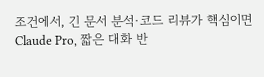조건에서, 긴 문서 분석·코드 리뷰가 핵심이면 Claude Pro, 짧은 대화 반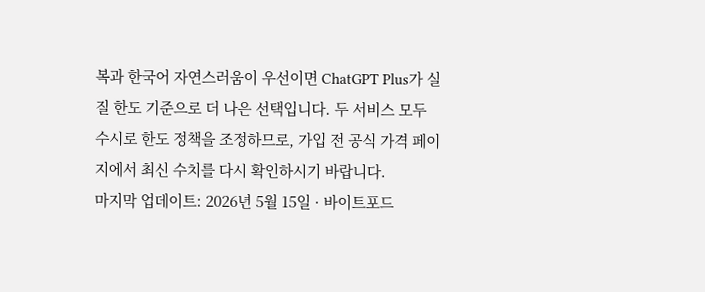복과 한국어 자연스러움이 우선이면 ChatGPT Plus가 실질 한도 기준으로 더 나은 선택입니다. 두 서비스 모두 수시로 한도 정책을 조정하므로, 가입 전 공식 가격 페이지에서 최신 수치를 다시 확인하시기 바랍니다.
마지막 업데이트: 2026년 5월 15일 · 바이트포드